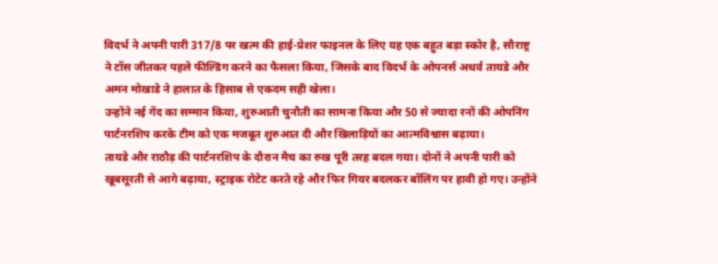विदर्भ ने अपनी पारी 317/8 पर खत्म की हाई-प्रेशर फाइनल के लिए यह एक बहुत बड़ा स्कोर है, सौराष्ट्र ने टॉस जीतकर पहले फील्डिंग करने का फैसला किया, जिसके बाद विदर्भ के ओपनर्स अथर्व तायडे और अमन मोखाडे ने हालात के हिसाब से एकदम सही खेला।
उन्होंने नई गेंद का सम्मान किया, शुरुआती चुनौती का सामना किया और 50 से ज्यादा रनों की ओपनिंग पार्टनरशिप करके टीम को एक मजबूत शुरुआत दी और खिलाड़ियों का आत्मविश्वास बढ़ाया।
तायडे और राठौड़ की पार्टनरशिप के दौरान मैच का रुख पूरी तरह बदल गया। दोनों ने अपनी पारी को खूबसूरती से आगे बढ़ाया, स्ट्राइक रोटेट करते रहे और फिर गियर बदलकर बॉलिंग पर हावी हो गए। उन्होंने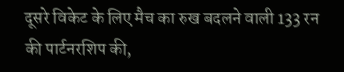दूसरे विकेट के लिए मैच का रुख बदलने वाली 133 रन की पार्टनरशिप की,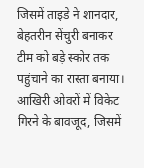जिसमें ताइडे ने शानदार, बेहतरीन सेंचुरी बनाकर टीम को बड़े स्कोर तक पहुंचाने का रास्ता बनाया।
आखिरी ओवरों में विकेट गिरने के बावजूद, जिसमें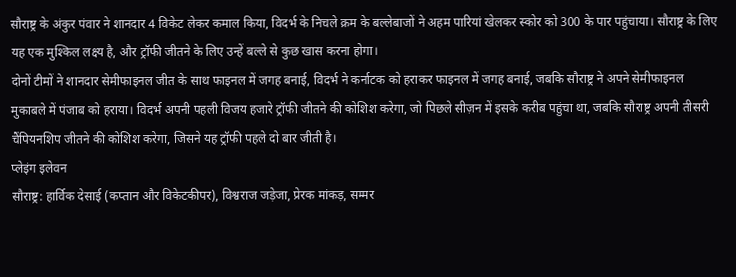सौराष्ट्र के अंकुर पंवार ने शानदार 4 विकेट लेकर कमाल किया, विदर्भ के निचले क्रम के बल्लेबाजों ने अहम पारियां खेलकर स्कोर को 300 के पार पहुंचाया। सौराष्ट्र के लिए यह एक मुश्किल लक्ष्य है, और ट्रॉफी जीतने के लिए उन्हें बल्ले से कुछ खास करना होगा।
दोनों टीमों ने शानदार सेमीफाइनल जीत के साथ फाइनल में जगह बनाई, विदर्भ ने कर्नाटक को हराकर फाइनल में जगह बनाई, जबकि सौराष्ट्र ने अपने सेमीफाइनल मुकाबले में पंजाब को हराया। विदर्भ अपनी पहली विजय हजारे ट्रॉफी जीतने की कोशिश करेगा, जो पिछले सीज़न में इसके करीब पहुंचा था, जबकि सौराष्ट्र अपनी तीसरी चैंपियनशिप जीतने की कोशिश करेगा, जिसने यह ट्रॉफी पहले दो बार जीती है।
प्लेइंग इलेवन
सौराष्ट्र: हार्विक देसाई (कप्तान और विकेटकीपर), विश्वराज जड़ेजा, प्रेरक मांकड़, सम्मर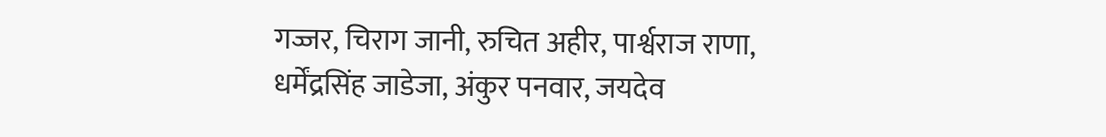गज्जर, चिराग जानी, रुचित अहीर, पार्श्वराज राणा, धर्मेंद्रसिंह जाडेजा, अंकुर पनवार, जयदेव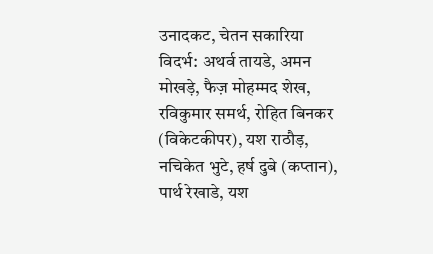उनादकट, चेतन सकारिया
विदर्भ: अथर्व तायडे, अमन मोखड़े, फैज़ मोहम्मद शेख, रविकुमार समर्थ, रोहित बिनकर (विकेटकीपर), यश राठौड़, नचिकेत भुटे, हर्ष दुबे (कप्तान), पार्थ रेखाडे, यश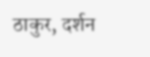ठाकुर, दर्शन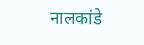नालकांडे